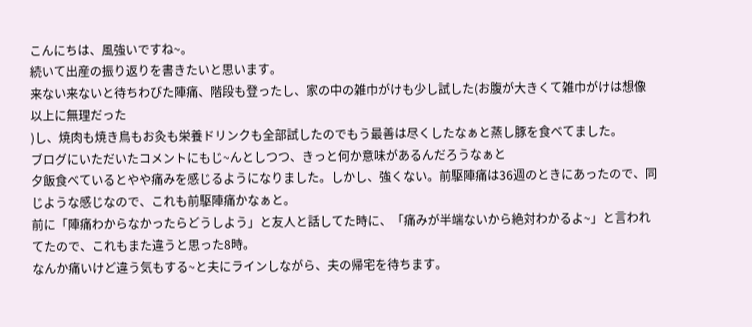こんにちは、風強いですね~。
続いて出産の振り返りを書きたいと思います。
来ない来ないと待ちわびた陣痛、階段も登ったし、家の中の雑巾がけも少し試した(お腹が大きくて雑巾がけは想像以上に無理だった
)し、焼肉も焼き鳥もお灸も栄養ドリンクも全部試したのでもう最善は尽くしたなぁと蒸し豚を食べてました。
ブログにいただいたコメントにもじ~んとしつつ、きっと何か意味があるんだろうなぁと
夕飯食べているとやや痛みを感じるようになりました。しかし、強くない。前駆陣痛は36週のときにあったので、同じような感じなので、これも前駆陣痛かなぁと。
前に「陣痛わからなかったらどうしよう」と友人と話してた時に、「痛みが半端ないから絶対わかるよ~」と言われてたので、これもまた違うと思った8時。
なんか痛いけど違う気もする~と夫にラインしながら、夫の帰宅を待ちます。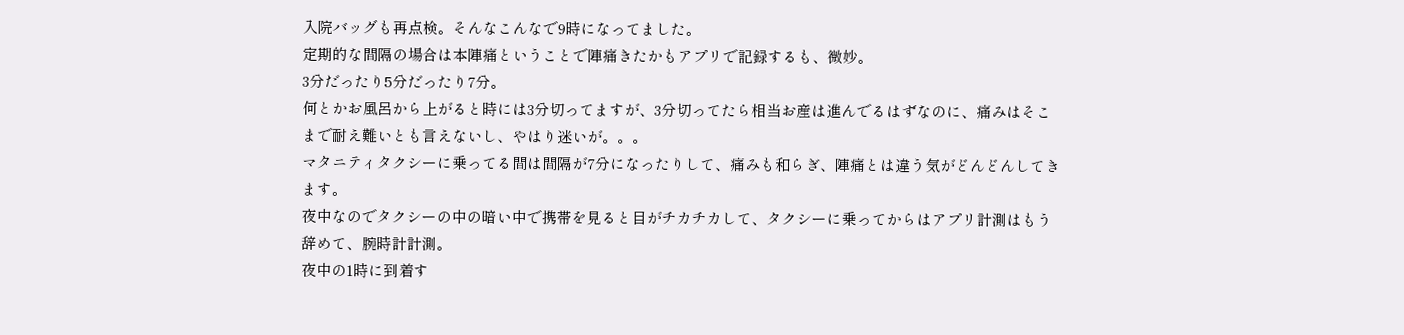入院バッグも再点検。そんなこんなで9時になってました。
定期的な間隔の場合は本陣痛ということで陣痛きたかもアプリで記録するも、微妙。
3分だったり5分だったり7分。
何とかお風呂から上がると時には3分切ってますが、3分切ってたら相当お産は進んでるはずなのに、痛みはそこまで耐え難いとも言えないし、やはり迷いが。。。
マタニティタクシーに乗ってる間は間隔が7分になったりして、痛みも和らぎ、陣痛とは違う気がどんどんしてきます。
夜中なのでタクシーの中の暗い中で携帯を見ると目がチカチカして、タクシーに乗ってからはアプリ計測はもう辞めて、腕時計計測。
夜中の1時に到着す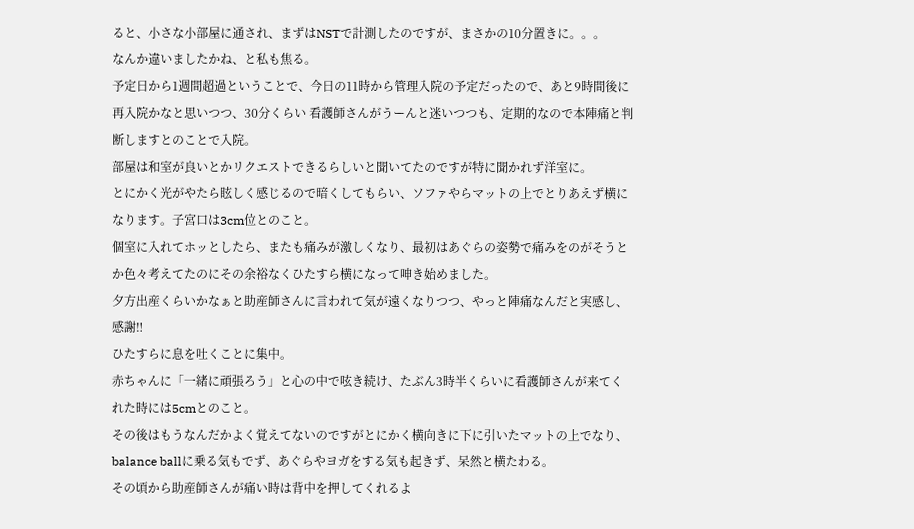ると、小さな小部屋に通され、まずはNSTで計測したのですが、まさかの10分置きに。。。
なんか違いましたかね、と私も焦る。
予定日から1週間超過ということで、今日の11時から管理入院の予定だったので、あと9時間後に再入院かなと思いつつ、30分くらい 看護師さんがうーんと迷いつつも、定期的なので本陣痛と判断しますとのことで入院。
部屋は和室が良いとかリクエストできるらしいと聞いてたのですが特に聞かれず洋室に。
とにかく光がやたら眩しく感じるので暗くしてもらい、ソファやらマットの上でとりあえず横になります。子宮口は3cm位とのこと。
個室に入れてホッとしたら、またも痛みが激しくなり、最初はあぐらの姿勢で痛みをのがそうとか色々考えてたのにその余裕なくひたすら横になって呻き始めました。
夕方出産くらいかなぁと助産師さんに言われて気が遠くなりつつ、やっと陣痛なんだと実感し、感謝‼
ひたすらに息を吐くことに集中。
赤ちゃんに「一緒に頑張ろう」と心の中で呟き続け、たぶん3時半くらいに看護師さんが来てくれた時には5cmとのこと。
その後はもうなんだかよく覚えてないのですがとにかく横向きに下に引いたマットの上でなり、balance ballに乗る気もでず、あぐらやヨガをする気も起きず、呆然と横たわる。
その頃から助産師さんが痛い時は背中を押してくれるよ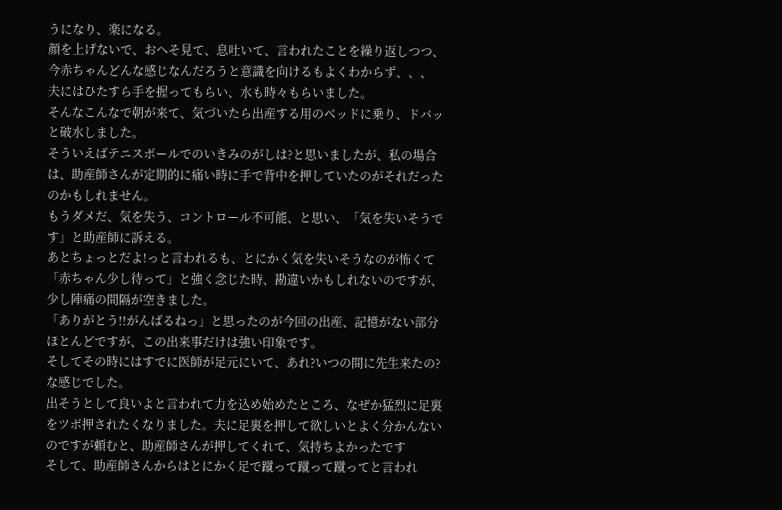うになり、楽になる。
顔を上げないで、おへそ見て、息吐いて、言われたことを繰り返しつつ、今赤ちゃんどんな感じなんだろうと意識を向けるもよくわからず、、、
夫にはひたすら手を握ってもらい、水も時々もらいました。
そんなこんなで朝が来て、気づいたら出産する用のベッドに乗り、ドバッと破水しました。
そういえばテニスボールでのいきみのがしは?と思いましたが、私の場合は、助産師さんが定期的に痛い時に手で背中を押していたのがそれだったのかもしれません。
もうダメだ、気を失う、コントロール不可能、と思い、「気を失いそうです」と助産師に訴える。
あとちょっとだよ!っと言われるも、とにかく気を失いそうなのが怖くて「赤ちゃん少し待って」と強く念じた時、勘違いかもしれないのですが、少し陣痛の間隔が空きました。
「ありがとう!!がんばるねっ」と思ったのが今回の出産、記憶がない部分ほとんどですが、この出来事だけは強い印象です。
そしてその時にはすでに医師が足元にいて、あれ?いつの間に先生来たの?な感じでした。
出そうとして良いよと言われて力を込め始めたところ、なぜか猛烈に足裏をツボ押されたくなりました。夫に足裏を押して欲しいとよく分かんないのですが頼むと、助産師さんが押してくれて、気持ちよかったです
そして、助産師さんからはとにかく足で蹴って蹴って蹴ってと言われ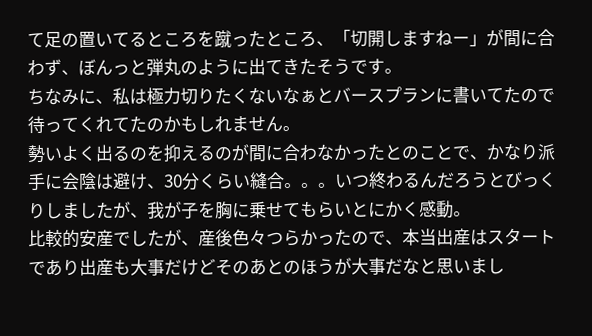て足の置いてるところを蹴ったところ、「切開しますねー」が間に合わず、ぼんっと弾丸のように出てきたそうです。
ちなみに、私は極力切りたくないなぁとバースプランに書いてたので待ってくれてたのかもしれません。
勢いよく出るのを抑えるのが間に合わなかったとのことで、かなり派手に会陰は避け、30分くらい縫合。。。いつ終わるんだろうとびっくりしましたが、我が子を胸に乗せてもらいとにかく感動。
比較的安産でしたが、産後色々つらかったので、本当出産はスタートであり出産も大事だけどそのあとのほうが大事だなと思いまし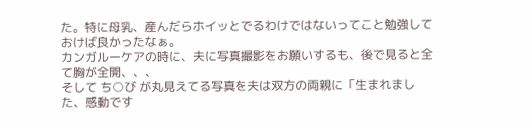た。特に母乳、産んだらホイッとでるわけではないってこと勉強しておけば良かったなぁ。
カンガルーケアの時に、夫に写真撮影をお願いするも、後で見ると全て胸が全開、、、
そして ち○び が丸見えてる写真を夫は双方の両親に「生まれました、感動です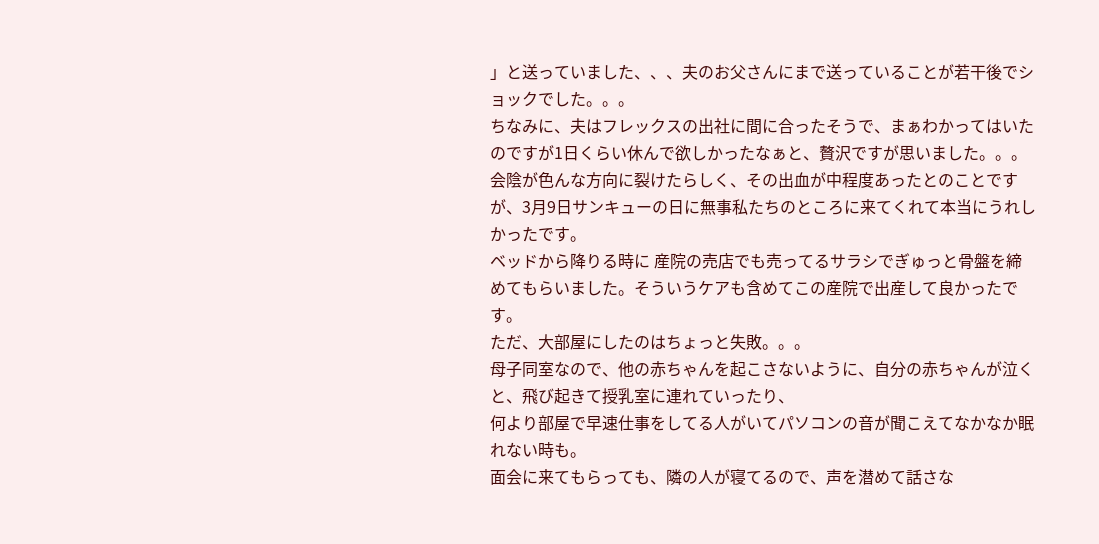」と送っていました、、、夫のお父さんにまで送っていることが若干後でショックでした。。。
ちなみに、夫はフレックスの出社に間に合ったそうで、まぁわかってはいたのですが1日くらい休んで欲しかったなぁと、贅沢ですが思いました。。。
会陰が色んな方向に裂けたらしく、その出血が中程度あったとのことですが、3月9日サンキューの日に無事私たちのところに来てくれて本当にうれしかったです。
ベッドから降りる時に 産院の売店でも売ってるサラシでぎゅっと骨盤を締めてもらいました。そういうケアも含めてこの産院で出産して良かったです。
ただ、大部屋にしたのはちょっと失敗。。。
母子同室なので、他の赤ちゃんを起こさないように、自分の赤ちゃんが泣くと、飛び起きて授乳室に連れていったり、
何より部屋で早速仕事をしてる人がいてパソコンの音が聞こえてなかなか眠れない時も。
面会に来てもらっても、隣の人が寝てるので、声を潜めて話さな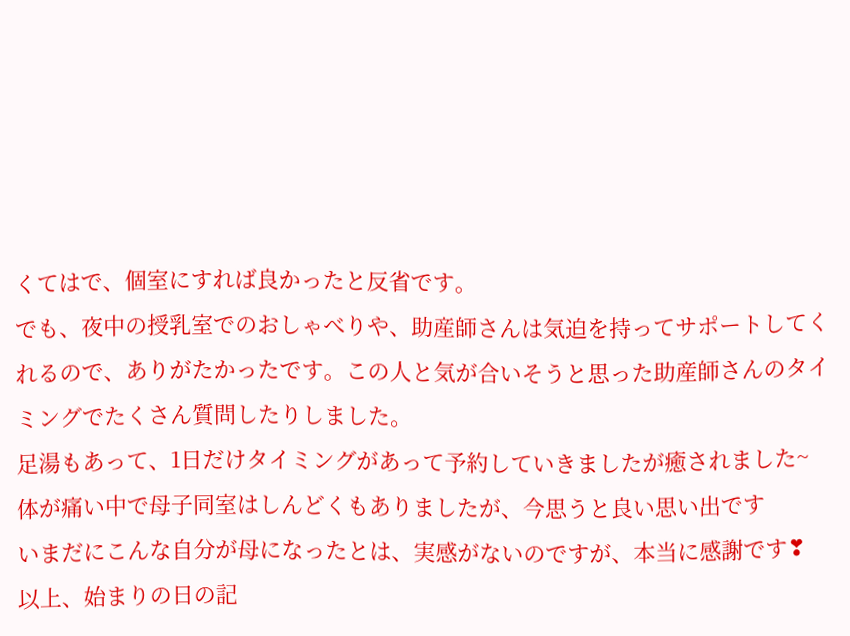くてはで、個室にすれば良かったと反省です。
でも、夜中の授乳室でのおしゃべりや、助産師さんは気迫を持ってサポートしてくれるので、ありがたかったです。この人と気が合いそうと思った助産師さんのタイミングでたくさん質問したりしました。
足湯もあって、1日だけタイミングがあって予約していきましたが癒されました~
体が痛い中で母子同室はしんどくもありましたが、今思うと良い思い出です
いまだにこんな自分が母になったとは、実感がないのですが、本当に感謝です❣
以上、始まりの日の記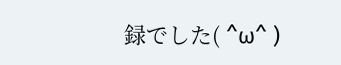録でした( ^ω^ )